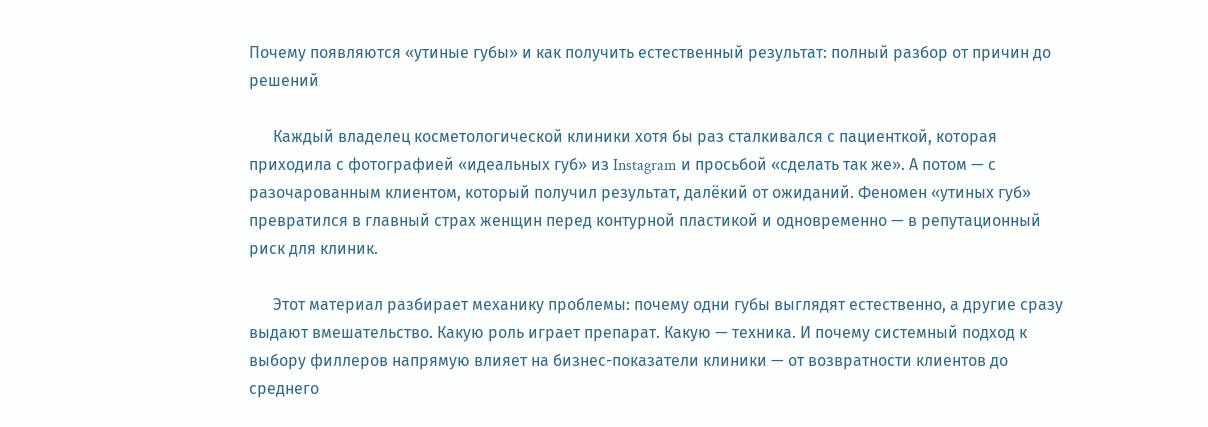Почему появляются «утиные губы» и как получить естественный результат: полный разбор от причин до решений

      Каждый владелец косметологической клиники хотя бы раз сталкивался с пациенткой, которая приходила с фотографией «идеальных губ» из Instagram и просьбой «сделать так же». А потом — с разочарованным клиентом, который получил результат, далёкий от ожиданий. Феномен «утиных губ» превратился в главный страх женщин перед контурной пластикой и одновременно — в репутационный риск для клиник.

      Этот материал разбирает механику проблемы: почему одни губы выглядят естественно, а другие сразу выдают вмешательство. Какую роль играет препарат. Какую — техника. И почему системный подход к выбору филлеров напрямую влияет на бизнес-показатели клиники — от возвратности клиентов до среднего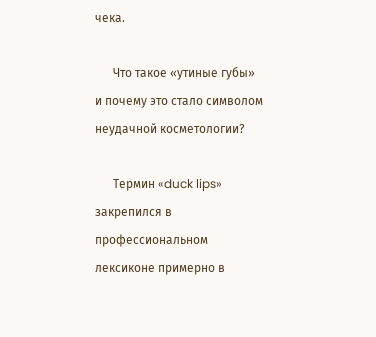чека.

      Что такое «утиные губы» и почему это стало символом неудачной косметологии?

      Термин «duck lips» закрепился в профессиональном лексиконе примерно в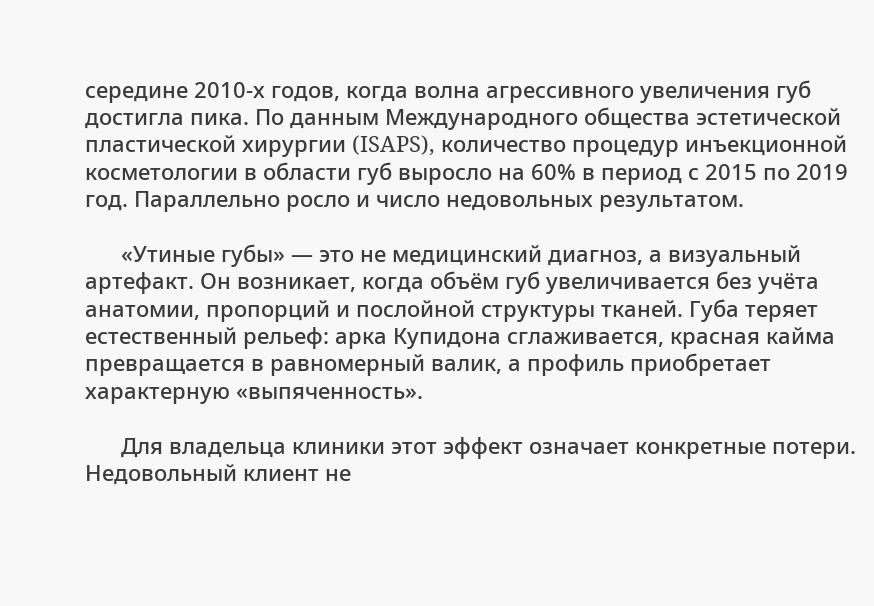середине 2010-х годов, когда волна агрессивного увеличения губ достигла пика. По данным Международного общества эстетической пластической хирургии (ISAPS), количество процедур инъекционной косметологии в области губ выросло на 60% в период с 2015 по 2019 год. Параллельно росло и число недовольных результатом.

      «Утиные губы» — это не медицинский диагноз, а визуальный артефакт. Он возникает, когда объём губ увеличивается без учёта анатомии, пропорций и послойной структуры тканей. Губа теряет естественный рельеф: арка Купидона сглаживается, красная кайма превращается в равномерный валик, а профиль приобретает характерную «выпяченность».

      Для владельца клиники этот эффект означает конкретные потери. Недовольный клиент не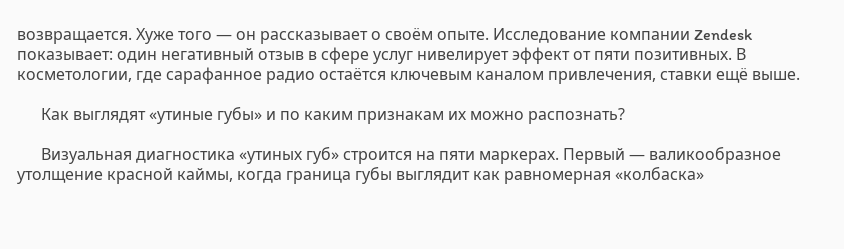возвращается. Хуже того — он рассказывает о своём опыте. Исследование компании Zendesk показывает: один негативный отзыв в сфере услуг нивелирует эффект от пяти позитивных. В косметологии, где сарафанное радио остаётся ключевым каналом привлечения, ставки ещё выше.

      Как выглядят «утиные губы» и по каким признакам их можно распознать?

      Визуальная диагностика «утиных губ» строится на пяти маркерах. Первый — валикообразное утолщение красной каймы, когда граница губы выглядит как равномерная «колбаска»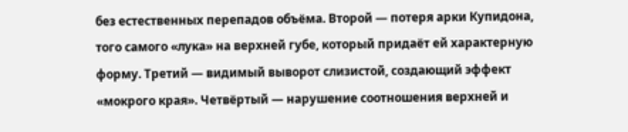без естественных перепадов объёма. Второй — потеря арки Купидона, того самого «лука» на верхней губе, который придаёт ей характерную форму. Третий — видимый выворот слизистой, создающий эффект «мокрого края». Четвёртый — нарушение соотношения верхней и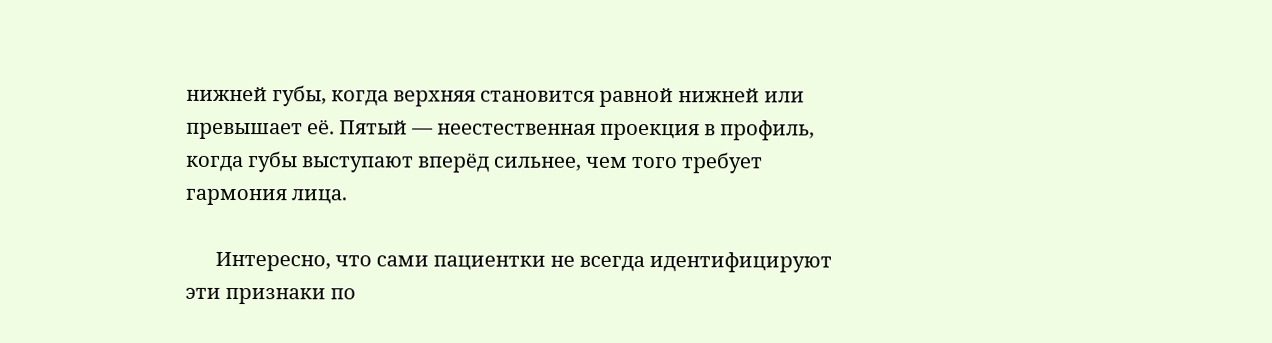нижней губы, когда верхняя становится равной нижней или превышает её. Пятый — неестественная проекция в профиль, когда губы выступают вперёд сильнее, чем того требует гармония лица.

      Интересно, что сами пациентки не всегда идентифицируют эти признаки по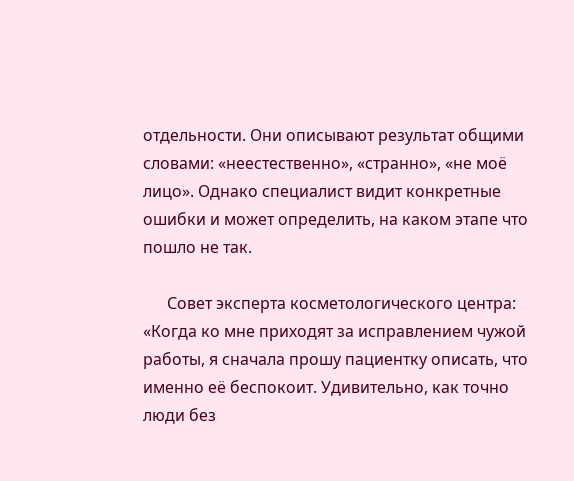отдельности. Они описывают результат общими словами: «неестественно», «странно», «не моё лицо». Однако специалист видит конкретные ошибки и может определить, на каком этапе что пошло не так.

      Совет эксперта косметологического центра: «Когда ко мне приходят за исправлением чужой работы, я сначала прошу пациентку описать, что именно её беспокоит. Удивительно, как точно люди без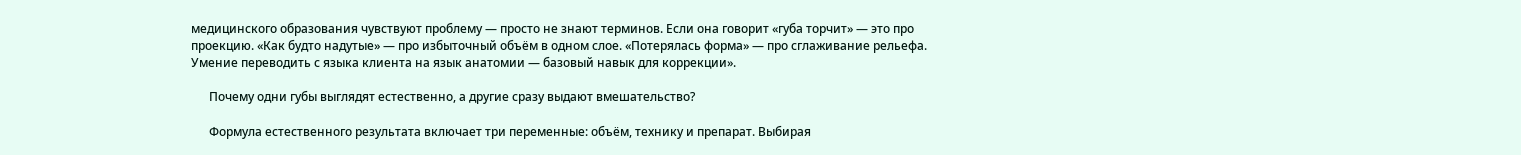медицинского образования чувствуют проблему — просто не знают терминов. Если она говорит «губа торчит» — это про проекцию. «Как будто надутые» — про избыточный объём в одном слое. «Потерялась форма» — про сглаживание рельефа. Умение переводить с языка клиента на язык анатомии — базовый навык для коррекции».

      Почему одни губы выглядят естественно, а другие сразу выдают вмешательство?

      Формула естественного результата включает три переменные: объём, технику и препарат. Выбирая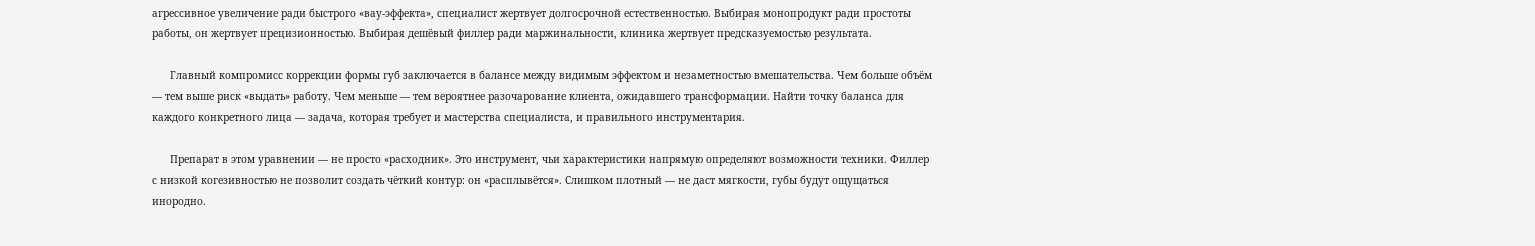агрессивное увеличение ради быстрого «вау-эффекта», специалист жертвует долгосрочной естественностью. Выбирая монопродукт ради простоты работы, он жертвует прецизионностью. Выбирая дешёвый филлер ради маржинальности, клиника жертвует предсказуемостью результата.

      Главный компромисс коррекции формы губ заключается в балансе между видимым эффектом и незаметностью вмешательства. Чем больше объём — тем выше риск «выдать» работу. Чем меньше — тем вероятнее разочарование клиента, ожидавшего трансформации. Найти точку баланса для каждого конкретного лица — задача, которая требует и мастерства специалиста, и правильного инструментария.

      Препарат в этом уравнении — не просто «расходник». Это инструмент, чьи характеристики напрямую определяют возможности техники. Филлер с низкой когезивностью не позволит создать чёткий контур: он «расплывётся». Слишком плотный — не даст мягкости, губы будут ощущаться инородно.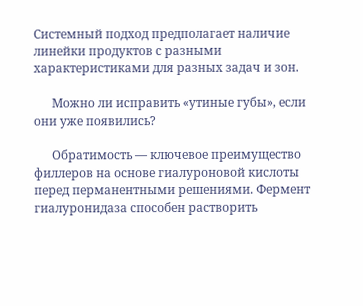Системный подход предполагает наличие линейки продуктов с разными характеристиками для разных задач и зон.

      Можно ли исправить «утиные губы», если они уже появились?

      Обратимость — ключевое преимущество филлеров на основе гиалуроновой кислоты перед перманентными решениями. Фермент гиалуронидаза способен растворить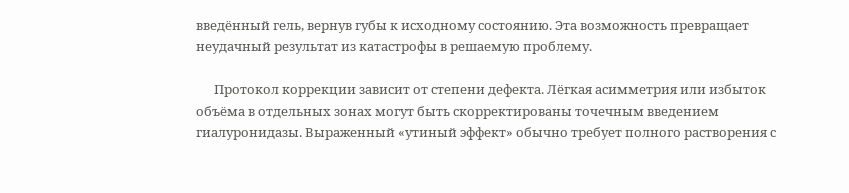введённый гель, вернув губы к исходному состоянию. Эта возможность превращает неудачный результат из катастрофы в решаемую проблему.

      Протокол коррекции зависит от степени дефекта. Лёгкая асимметрия или избыток объёма в отдельных зонах могут быть скорректированы точечным введением гиалуронидазы. Выраженный «утиный эффект» обычно требует полного растворения с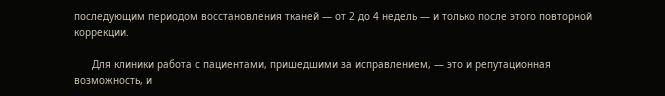последующим периодом восстановления тканей — от 2 до 4 недель — и только после этого повторной коррекции.

      Для клиники работа с пациентами, пришедшими за исправлением, — это и репутационная возможность, и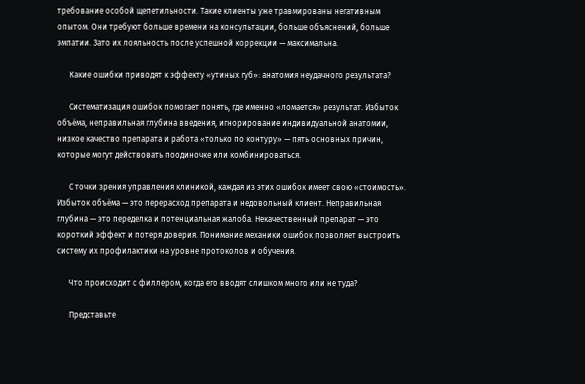требование особой щепетильности. Такие клиенты уже травмированы негативным опытом. Они требуют больше времени на консультации, больше объяснений, больше эмпатии. Зато их лояльность после успешной коррекции — максимальна.

      Какие ошибки приводят к эффекту «утиных губ»: анатомия неудачного результата?

      Систематизация ошибок помогает понять, где именно «ломается» результат. Избыток объёма, неправильная глубина введения, игнорирование индивидуальной анатомии, низкое качество препарата и работа «только по контуру» — пять основных причин, которые могут действовать поодиночке или комбинироваться.

      С точки зрения управления клиникой, каждая из этих ошибок имеет свою «стоимость». Избыток объёма — это перерасход препарата и недовольный клиент. Неправильная глубина — это переделка и потенциальная жалоба. Некачественный препарат — это короткий эффект и потеря доверия. Понимание механики ошибок позволяет выстроить систему их профилактики на уровне протоколов и обучения.

      Что происходит с филлером, когда его вводят слишком много или не туда?

      Представьте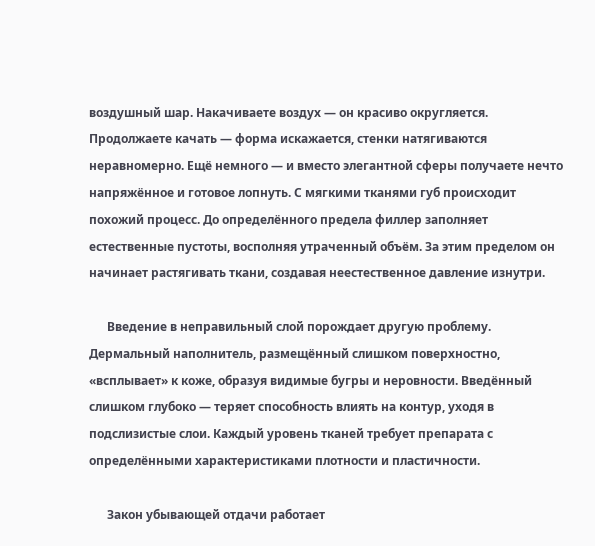воздушный шар. Накачиваете воздух — он красиво округляется. Продолжаете качать — форма искажается, стенки натягиваются неравномерно. Ещё немного — и вместо элегантной сферы получаете нечто напряжённое и готовое лопнуть. С мягкими тканями губ происходит похожий процесс. До определённого предела филлер заполняет естественные пустоты, восполняя утраченный объём. За этим пределом он начинает растягивать ткани, создавая неестественное давление изнутри.

      Введение в неправильный слой порождает другую проблему. Дермальный наполнитель, размещённый слишком поверхностно, «всплывает» к коже, образуя видимые бугры и неровности. Введённый слишком глубоко — теряет способность влиять на контур, уходя в подслизистые слои. Каждый уровень тканей требует препарата с определёнными характеристиками плотности и пластичности.

      Закон убывающей отдачи работает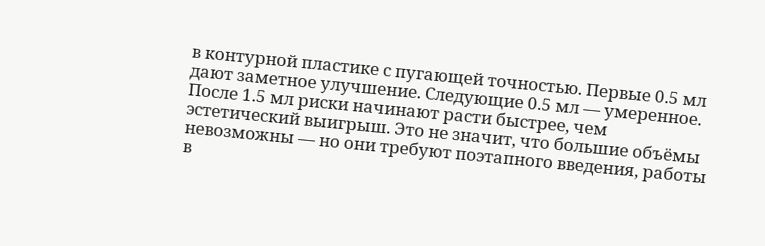в контурной пластике с пугающей точностью. Первые 0.5 мл дают заметное улучшение. Следующие 0.5 мл — умеренное. После 1.5 мл риски начинают расти быстрее, чем эстетический выигрыш. Это не значит, что большие объёмы невозможны — но они требуют поэтапного введения, работы в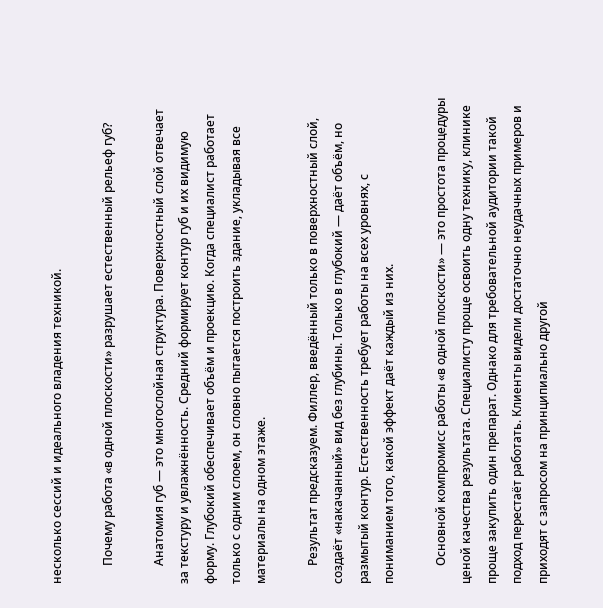несколько сессий и идеального владения техникой.

      Почему работа «в одной плоскости» разрушает естественный рельеф губ?

      Анатомия губ — это многослойная структура. Поверхностный слой отвечает за текстуру и увлажнённость. Средний формирует контур губ и их видимую форму. Глубокий обеспечивает объём и проекцию. Когда специалист работает только с одним слоем, он словно пытается построить здание, укладывая все материалы на одном этаже.

      Результат предсказуем. Филлер, введённый только в поверхностный слой, создаёт «накачанный» вид без глубины. Только в глубокий — даёт объём, но размытый контур. Естественность требует работы на всех уровнях, с пониманием того, какой эффект даёт каждый из них.

      Основной компромисс работы «в одной плоскости» — это простота процедуры ценой качества результата. Специалисту проще освоить одну технику, клинике проще закупить один препарат. Однако для требовательной аудитории такой подход перестаёт работать. Клиенты видели достаточно неудачных примеров и приходят с запросом на принципиально другой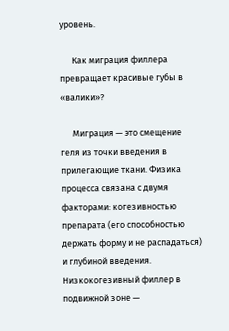уровень.

      Как миграция филлера превращает красивые губы в «валики»?

      Миграция — это смещение геля из точки введения в прилегающие ткани. Физика процесса связана с двумя факторами: когезивностью препарата (его способностью держать форму и не распадаться) и глубиной введения. Низкокогезивный филлер в подвижной зоне —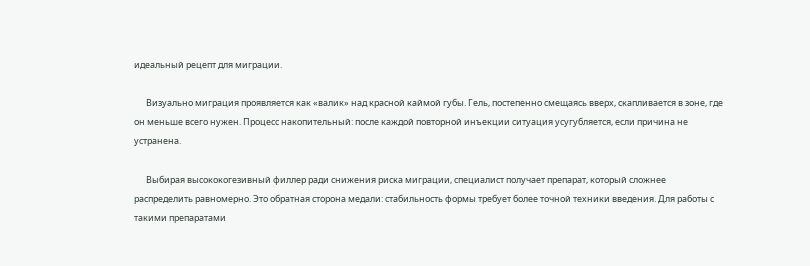идеальный рецепт для миграции.

      Визуально миграция проявляется как «валик» над красной каймой губы. Гель, постепенно смещаясь вверх, скапливается в зоне, где он меньше всего нужен. Процесс накопительный: после каждой повторной инъекции ситуация усугубляется, если причина не устранена.

      Выбирая высококогезивный филлер ради снижения риска миграции, специалист получает препарат, который сложнее распределить равномерно. Это обратная сторона медали: стабильность формы требует более точной техники введения. Для работы с такими препаратами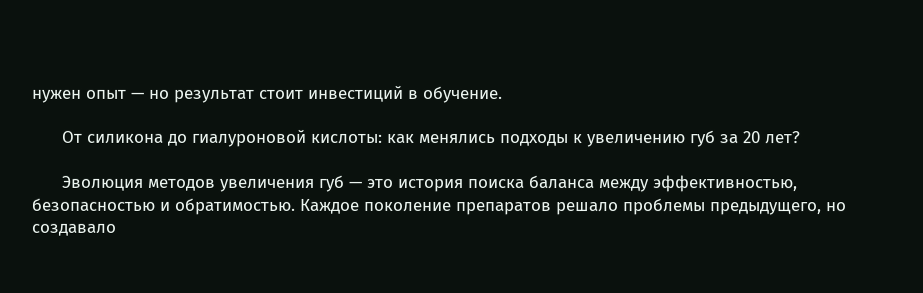нужен опыт — но результат стоит инвестиций в обучение.

      От силикона до гиалуроновой кислоты: как менялись подходы к увеличению губ за 20 лет?

      Эволюция методов увеличения губ — это история поиска баланса между эффективностью, безопасностью и обратимостью. Каждое поколение препаратов решало проблемы предыдущего, но создавало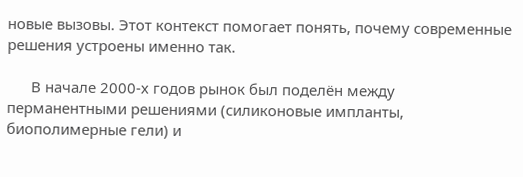новые вызовы. Этот контекст помогает понять, почему современные решения устроены именно так.

      В начале 2000-х годов рынок был поделён между перманентными решениями (силиконовые импланты, биополимерные гели) и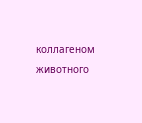коллагеном животного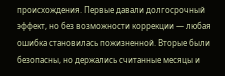происхождения. Первые давали долгосрочный эффект, но без возможности коррекции — любая ошибка становилась пожизненной. Вторые были безопасны, но держались считанные месяцы и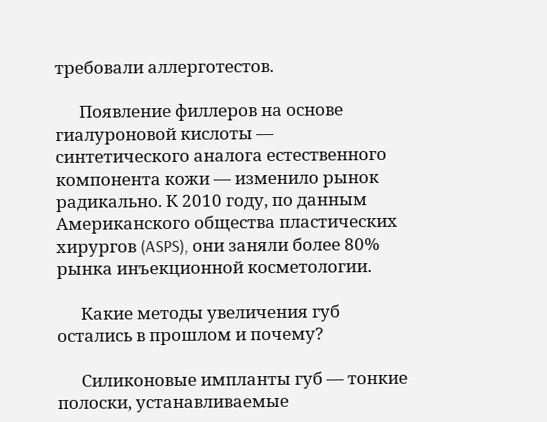требовали аллерготестов.

      Появление филлеров на основе гиалуроновой кислоты — синтетического аналога естественного компонента кожи — изменило рынок радикально. К 2010 году, по данным Американского общества пластических хирургов (ASPS), они заняли более 80% рынка инъекционной косметологии.

      Какие методы увеличения губ остались в прошлом и почему?

      Силиконовые импланты губ — тонкие полоски, устанавливаемые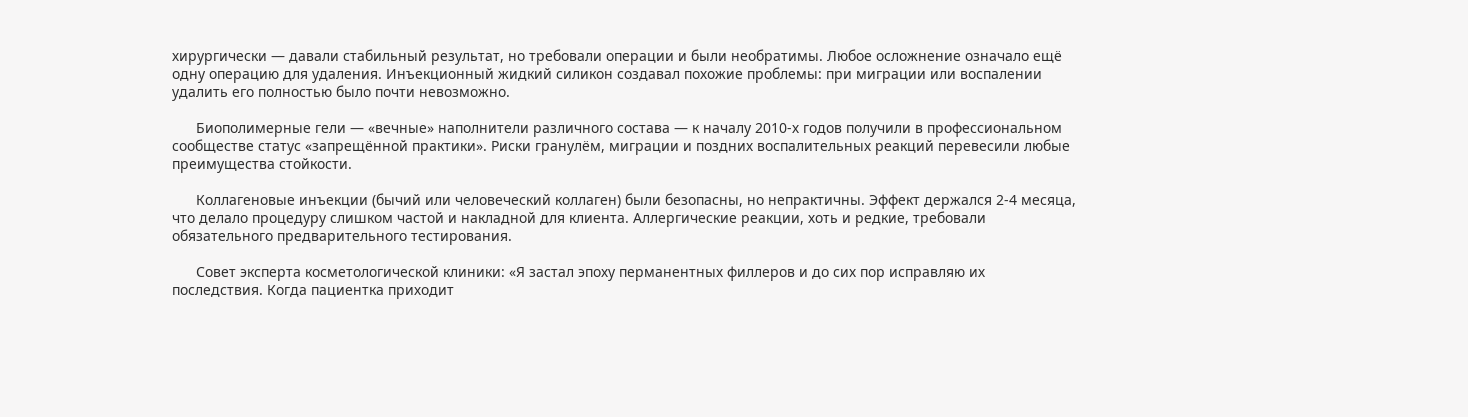хирургически — давали стабильный результат, но требовали операции и были необратимы. Любое осложнение означало ещё одну операцию для удаления. Инъекционный жидкий силикон создавал похожие проблемы: при миграции или воспалении удалить его полностью было почти невозможно.

      Биополимерные гели — «вечные» наполнители различного состава — к началу 2010-х годов получили в профессиональном сообществе статус «запрещённой практики». Риски гранулём, миграции и поздних воспалительных реакций перевесили любые преимущества стойкости.

      Коллагеновые инъекции (бычий или человеческий коллаген) были безопасны, но непрактичны. Эффект держался 2-4 месяца, что делало процедуру слишком частой и накладной для клиента. Аллергические реакции, хоть и редкие, требовали обязательного предварительного тестирования.

      Совет эксперта косметологической клиники: «Я застал эпоху перманентных филлеров и до сих пор исправляю их последствия. Когда пациентка приходит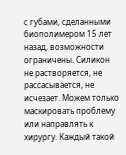с губами, сделанными биополимером 15 лет назад, возможности ограничены. Силикон не растворяется, не рассасывается, не исчезает. Можем только маскировать проблему или направлять к хирургу. Каждый такой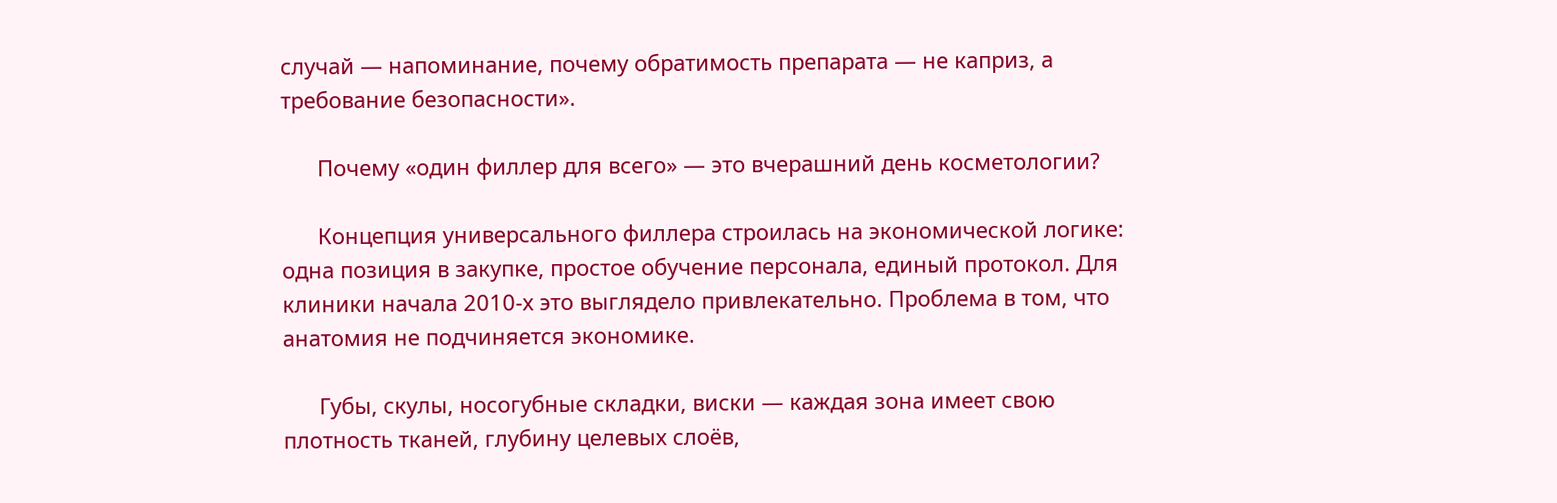случай — напоминание, почему обратимость препарата — не каприз, а требование безопасности».

      Почему «один филлер для всего» — это вчерашний день косметологии?

      Концепция универсального филлера строилась на экономической логике: одна позиция в закупке, простое обучение персонала, единый протокол. Для клиники начала 2010-х это выглядело привлекательно. Проблема в том, что анатомия не подчиняется экономике.

      Губы, скулы, носогубные складки, виски — каждая зона имеет свою плотность тканей, глубину целевых слоёв,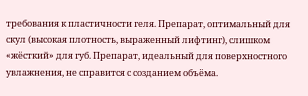требования к пластичности геля. Препарат, оптимальный для скул (высокая плотность, выраженный лифтинг), слишком «жёсткий» для губ. Препарат, идеальный для поверхностного увлажнения, не справится с созданием объёма.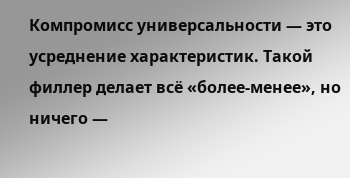Компромисс универсальности — это усреднение характеристик. Такой филлер делает всё «более-менее», но ничего —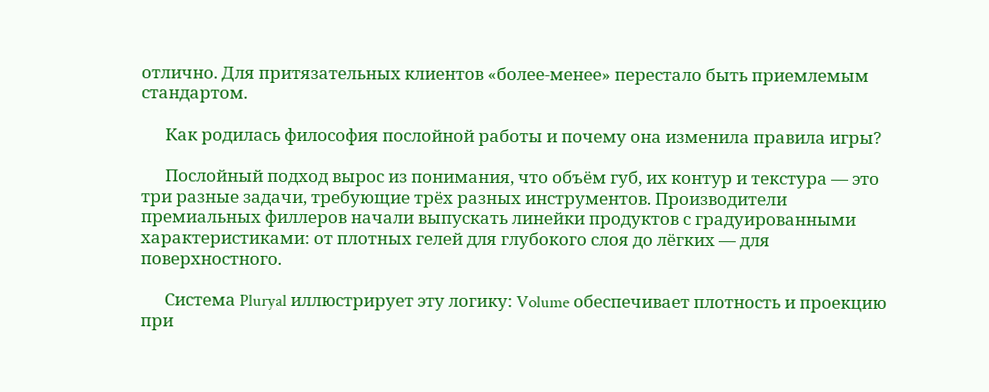отлично. Для притязательных клиентов «более-менее» перестало быть приемлемым стандартом.

      Как родилась философия послойной работы и почему она изменила правила игры?

      Послойный подход вырос из понимания, что объём губ, их контур и текстура — это три разные задачи, требующие трёх разных инструментов. Производители премиальных филлеров начали выпускать линейки продуктов с градуированными характеристиками: от плотных гелей для глубокого слоя до лёгких — для поверхностного.

      Система Pluryal иллюстрирует эту логику: Volume обеспечивает плотность и проекцию при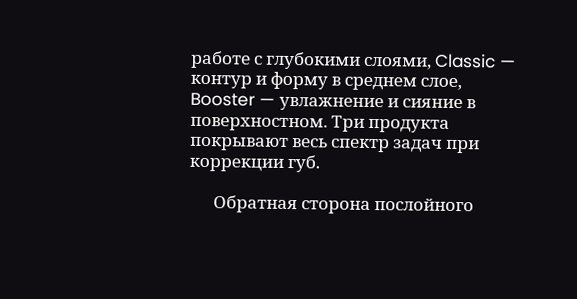работе с глубокими слоями, Classic — контур и форму в среднем слое, Booster — увлажнение и сияние в поверхностном. Три продукта покрывают весь спектр задач при коррекции губ.

      Обратная сторона послойного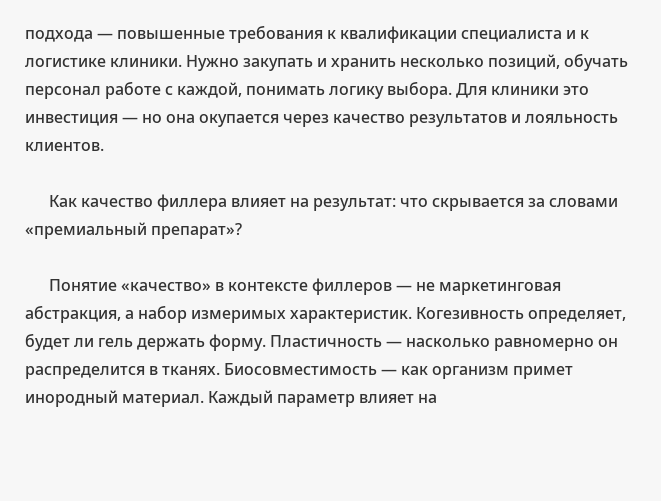подхода — повышенные требования к квалификации специалиста и к логистике клиники. Нужно закупать и хранить несколько позиций, обучать персонал работе с каждой, понимать логику выбора. Для клиники это инвестиция — но она окупается через качество результатов и лояльность клиентов.

      Как качество филлера влияет на результат: что скрывается за словами «премиальный препарат»?

      Понятие «качество» в контексте филлеров — не маркетинговая абстракция, а набор измеримых характеристик. Когезивность определяет, будет ли гель держать форму. Пластичность — насколько равномерно он распределится в тканях. Биосовместимость — как организм примет инородный материал. Каждый параметр влияет на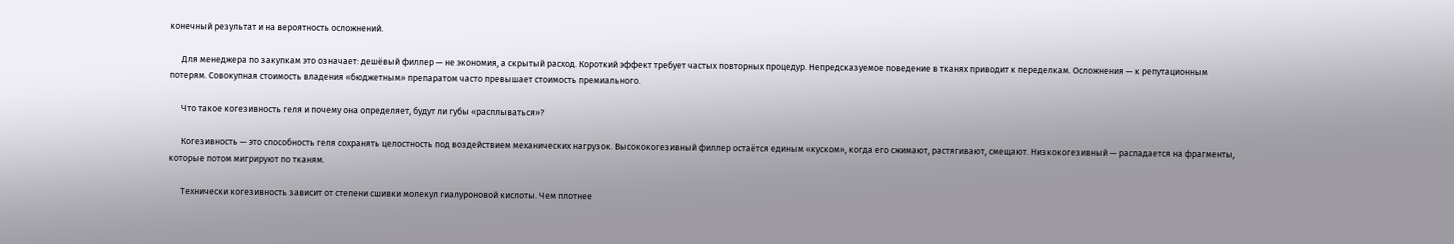конечный результат и на вероятность осложнений.

      Для менеджера по закупкам это означает: дешёвый филлер — не экономия, а скрытый расход. Короткий эффект требует частых повторных процедур. Непредсказуемое поведение в тканях приводит к переделкам. Осложнения — к репутационным потерям. Совокупная стоимость владения «бюджетным» препаратом часто превышает стоимость премиального.

      Что такое когезивность геля и почему она определяет, будут ли губы «расплываться»?

      Когезивность — это способность геля сохранять целостность под воздействием механических нагрузок. Высококогезивный филлер остаётся единым «куском», когда его сжимают, растягивают, смещают. Низкокогезивный — распадается на фрагменты, которые потом мигрируют по тканям.

      Технически когезивность зависит от степени сшивки молекул гиалуроновой кислоты. Чем плотнее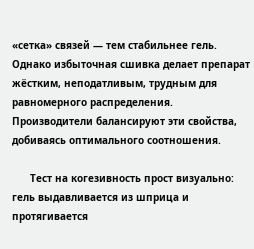«сетка» связей — тем стабильнее гель. Однако избыточная сшивка делает препарат жёстким, неподатливым, трудным для равномерного распределения. Производители балансируют эти свойства, добиваясь оптимального соотношения.

      Тест на когезивность прост визуально: гель выдавливается из шприца и протягивается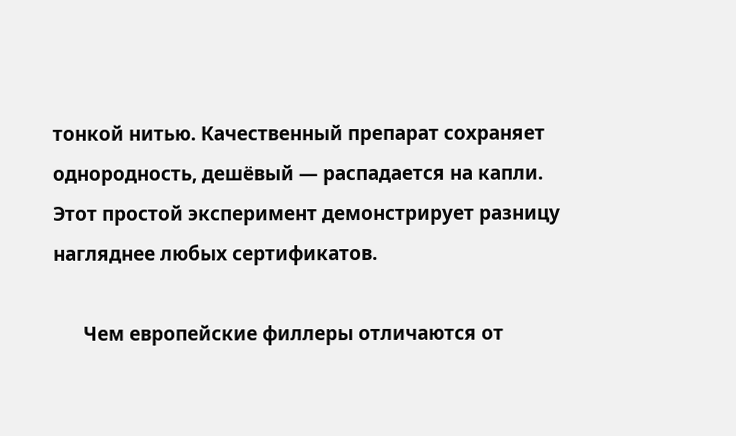тонкой нитью. Качественный препарат сохраняет однородность, дешёвый — распадается на капли. Этот простой эксперимент демонстрирует разницу нагляднее любых сертификатов.

      Чем европейские филлеры отличаются от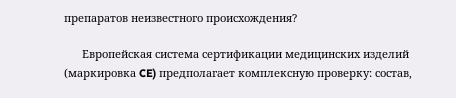препаратов неизвестного происхождения?

      Европейская система сертификации медицинских изделий (маркировка CE) предполагает комплексную проверку: состав,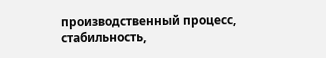производственный процесс, стабильность,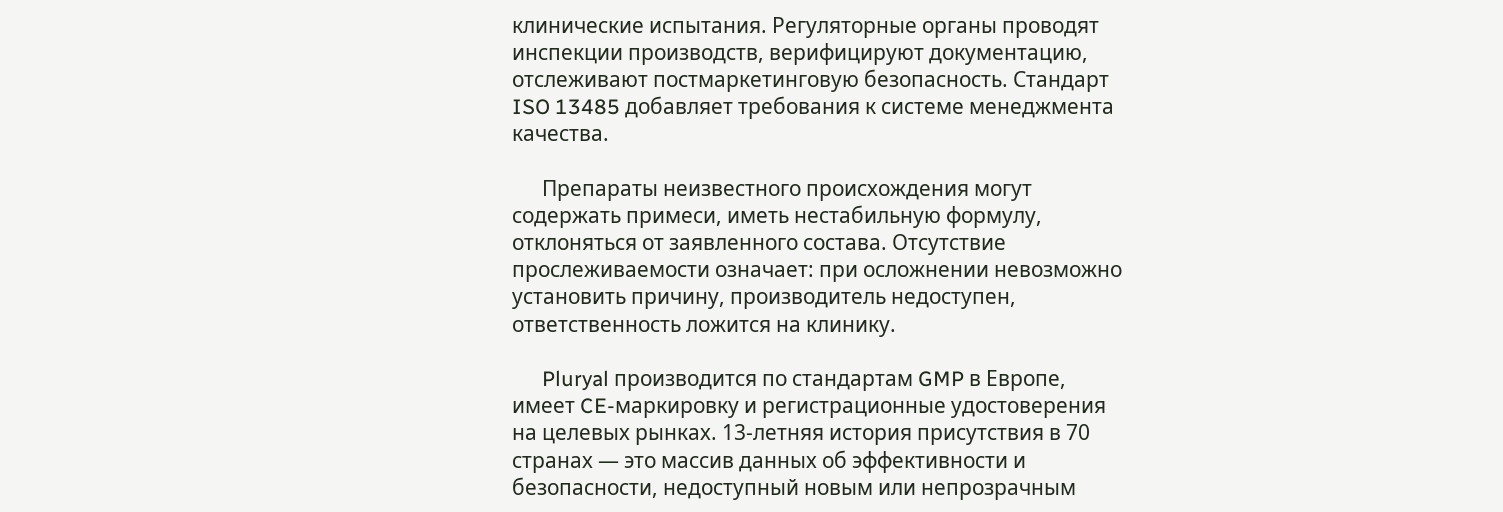клинические испытания. Регуляторные органы проводят инспекции производств, верифицируют документацию, отслеживают постмаркетинговую безопасность. Стандарт ISO 13485 добавляет требования к системе менеджмента качества.

      Препараты неизвестного происхождения могут содержать примеси, иметь нестабильную формулу, отклоняться от заявленного состава. Отсутствие прослеживаемости означает: при осложнении невозможно установить причину, производитель недоступен, ответственность ложится на клинику.

      Pluryal производится по стандартам GMP в Европе, имеет CE-маркировку и регистрационные удостоверения на целевых рынках. 13-летняя история присутствия в 70 странах — это массив данных об эффективности и безопасности, недоступный новым или непрозрачным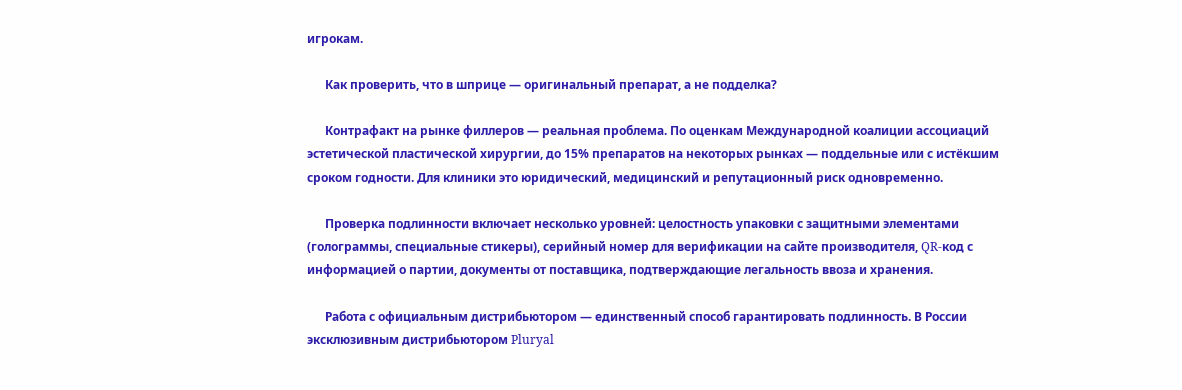игрокам.

      Как проверить, что в шприце — оригинальный препарат, а не подделка?

      Контрафакт на рынке филлеров — реальная проблема. По оценкам Международной коалиции ассоциаций эстетической пластической хирургии, до 15% препаратов на некоторых рынках — поддельные или с истёкшим сроком годности. Для клиники это юридический, медицинский и репутационный риск одновременно.

      Проверка подлинности включает несколько уровней: целостность упаковки с защитными элементами (голограммы, специальные стикеры), серийный номер для верификации на сайте производителя, QR-код с информацией о партии, документы от поставщика, подтверждающие легальность ввоза и хранения.

      Работа с официальным дистрибьютором — единственный способ гарантировать подлинность. В России эксклюзивным дистрибьютором Pluryal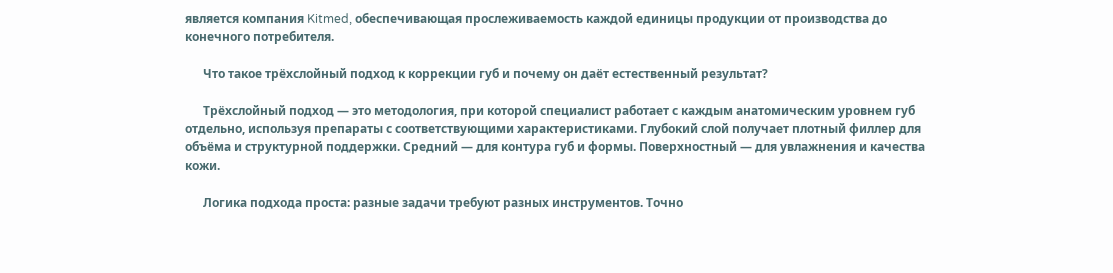является компания Kitmed, обеспечивающая прослеживаемость каждой единицы продукции от производства до конечного потребителя.

      Что такое трёхслойный подход к коррекции губ и почему он даёт естественный результат?

      Трёхслойный подход — это методология, при которой специалист работает с каждым анатомическим уровнем губ отдельно, используя препараты с соответствующими характеристиками. Глубокий слой получает плотный филлер для объёма и структурной поддержки. Средний — для контура губ и формы. Поверхностный — для увлажнения и качества кожи.

      Логика подхода проста: разные задачи требуют разных инструментов. Точно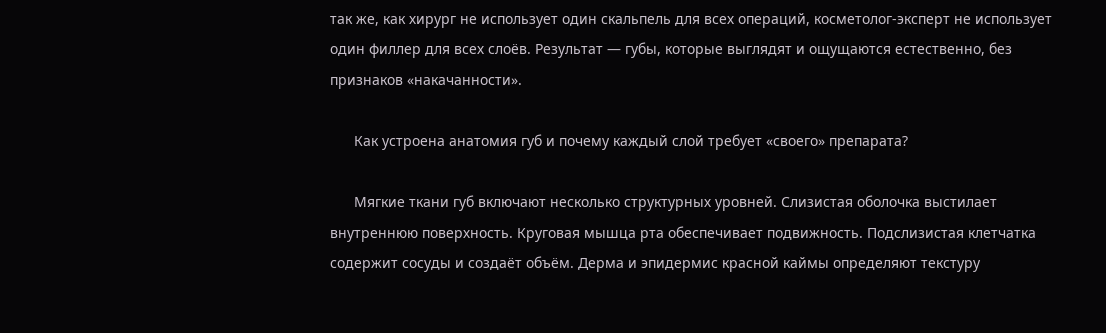так же, как хирург не использует один скальпель для всех операций, косметолог-эксперт не использует один филлер для всех слоёв. Результат — губы, которые выглядят и ощущаются естественно, без признаков «накачанности».

      Как устроена анатомия губ и почему каждый слой требует «своего» препарата?

      Мягкие ткани губ включают несколько структурных уровней. Слизистая оболочка выстилает внутреннюю поверхность. Круговая мышца рта обеспечивает подвижность. Подслизистая клетчатка содержит сосуды и создаёт объём. Дерма и эпидермис красной каймы определяют текстуру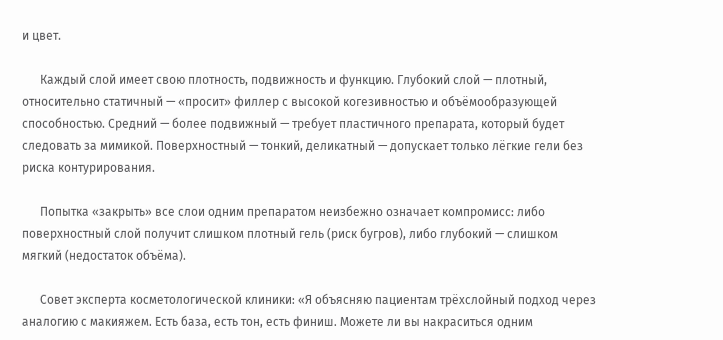и цвет.

      Каждый слой имеет свою плотность, подвижность и функцию. Глубокий слой — плотный, относительно статичный — «просит» филлер с высокой когезивностью и объёмообразующей способностью. Средний — более подвижный — требует пластичного препарата, который будет следовать за мимикой. Поверхностный — тонкий, деликатный — допускает только лёгкие гели без риска контурирования.

      Попытка «закрыть» все слои одним препаратом неизбежно означает компромисс: либо поверхностный слой получит слишком плотный гель (риск бугров), либо глубокий — слишком мягкий (недостаток объёма).

      Совет эксперта косметологической клиники: «Я объясняю пациентам трёхслойный подход через аналогию с макияжем. Есть база, есть тон, есть финиш. Можете ли вы накраситься одним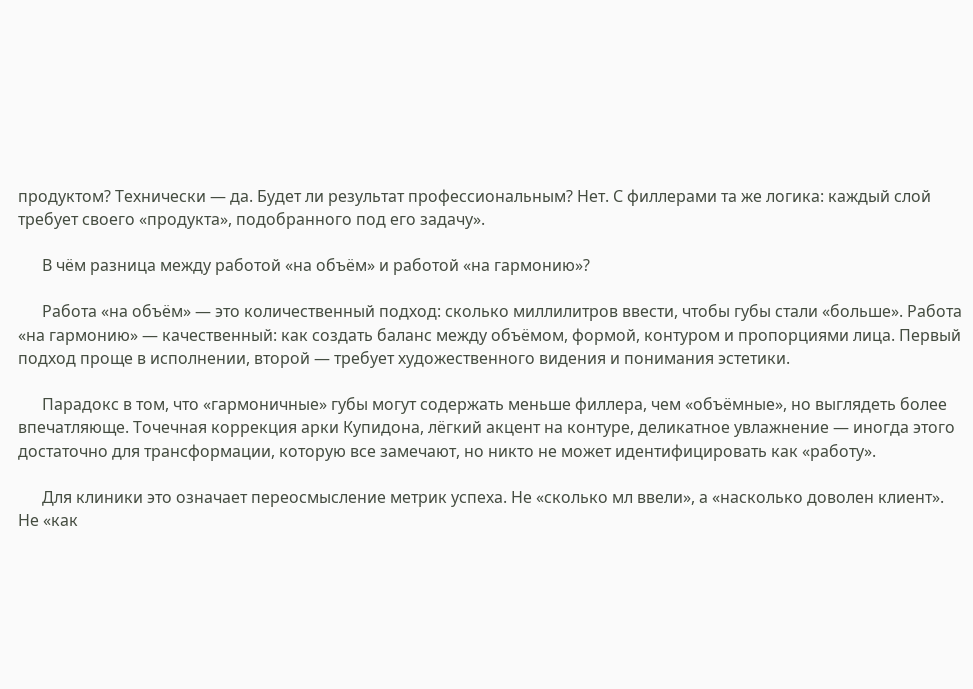продуктом? Технически — да. Будет ли результат профессиональным? Нет. С филлерами та же логика: каждый слой требует своего «продукта», подобранного под его задачу».

      В чём разница между работой «на объём» и работой «на гармонию»?

      Работа «на объём» — это количественный подход: сколько миллилитров ввести, чтобы губы стали «больше». Работа «на гармонию» — качественный: как создать баланс между объёмом, формой, контуром и пропорциями лица. Первый подход проще в исполнении, второй — требует художественного видения и понимания эстетики.

      Парадокс в том, что «гармоничные» губы могут содержать меньше филлера, чем «объёмные», но выглядеть более впечатляюще. Точечная коррекция арки Купидона, лёгкий акцент на контуре, деликатное увлажнение — иногда этого достаточно для трансформации, которую все замечают, но никто не может идентифицировать как «работу».

      Для клиники это означает переосмысление метрик успеха. Не «сколько мл ввели», а «насколько доволен клиент». Не «как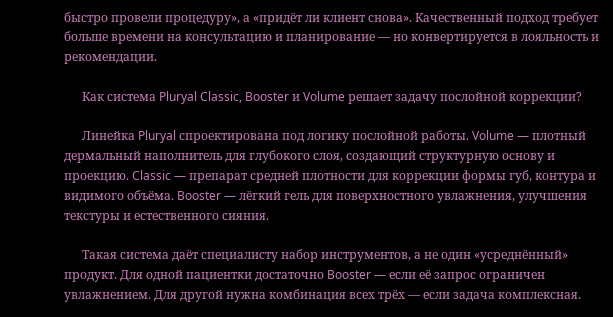быстро провели процедуру», а «придёт ли клиент снова». Качественный подход требует больше времени на консультацию и планирование — но конвертируется в лояльность и рекомендации.

      Как система Pluryal Classic, Booster и Volume решает задачу послойной коррекции?

      Линейка Pluryal спроектирована под логику послойной работы. Volume — плотный дермальный наполнитель для глубокого слоя, создающий структурную основу и проекцию. Classic — препарат средней плотности для коррекции формы губ, контура и видимого объёма. Booster — лёгкий гель для поверхностного увлажнения, улучшения текстуры и естественного сияния.

      Такая система даёт специалисту набор инструментов, а не один «усреднённый» продукт. Для одной пациентки достаточно Booster — если её запрос ограничен увлажнением. Для другой нужна комбинация всех трёх — если задача комплексная.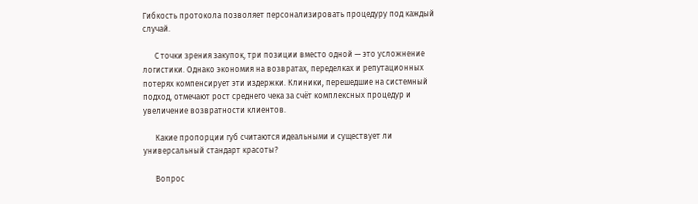Гибкость протокола позволяет персонализировать процедуру под каждый случай.

      С точки зрения закупок, три позиции вместо одной — это усложнение логистики. Однако экономия на возвратах, переделках и репутационных потерях компенсирует эти издержки. Клиники, перешедшие на системный подход, отмечают рост среднего чека за счёт комплексных процедур и увеличение возвратности клиентов.

      Какие пропорции губ считаются идеальными и существует ли универсальный стандарт красоты?

      Вопрос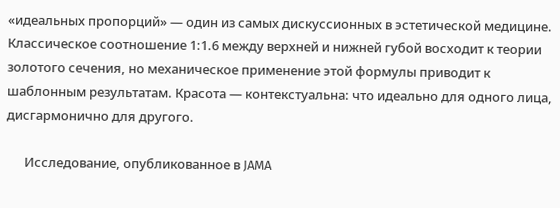«идеальных пропорций» — один из самых дискуссионных в эстетической медицине. Классическое соотношение 1:1.6 между верхней и нижней губой восходит к теории золотого сечения, но механическое применение этой формулы приводит к шаблонным результатам. Красота — контекстуальна: что идеально для одного лица, дисгармонично для другого.

      Исследование, опубликованное в JAMA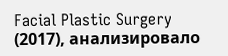Facial Plastic Surgery (2017), анализировало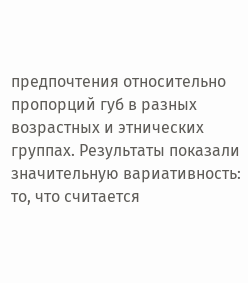предпочтения относительно пропорций губ в разных возрастных и этнических группах. Результаты показали значительную вариативность: то, что считается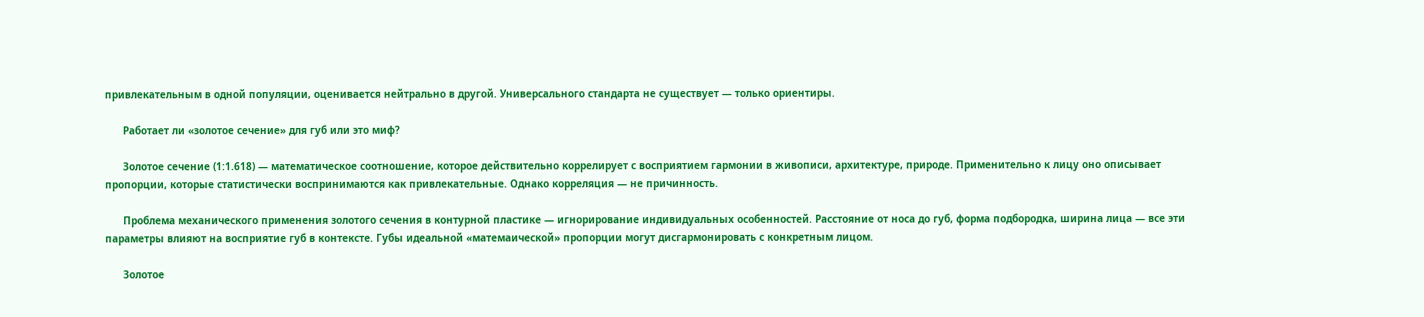привлекательным в одной популяции, оценивается нейтрально в другой. Универсального стандарта не существует — только ориентиры.

      Работает ли «золотое сечение» для губ или это миф?

      Золотое сечение (1:1.618) — математическое соотношение, которое действительно коррелирует с восприятием гармонии в живописи, архитектуре, природе. Применительно к лицу оно описывает пропорции, которые статистически воспринимаются как привлекательные. Однако корреляция — не причинность.

      Проблема механического применения золотого сечения в контурной пластике — игнорирование индивидуальных особенностей. Расстояние от носа до губ, форма подбородка, ширина лица — все эти параметры влияют на восприятие губ в контексте. Губы идеальной «матемаической» пропорции могут дисгармонировать с конкретным лицом.

      Золотое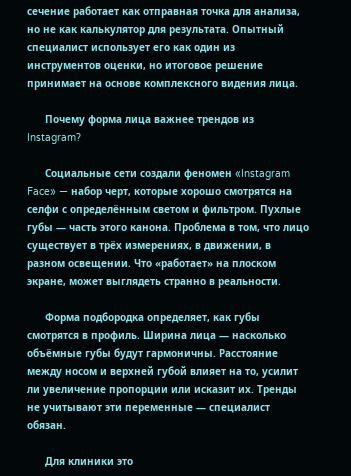сечение работает как отправная точка для анализа, но не как калькулятор для результата. Опытный специалист использует его как один из инструментов оценки, но итоговое решение принимает на основе комплексного видения лица.

      Почему форма лица важнее трендов из Instagram?

      Социальные сети создали феномен «Instagram Face» — набор черт, которые хорошо смотрятся на селфи с определённым светом и фильтром. Пухлые губы — часть этого канона. Проблема в том, что лицо существует в трёх измерениях, в движении, в разном освещении. Что «работает» на плоском экране, может выглядеть странно в реальности.

      Форма подбородка определяет, как губы смотрятся в профиль. Ширина лица — насколько объёмные губы будут гармоничны. Расстояние между носом и верхней губой влияет на то, усилит ли увеличение пропорции или исказит их. Тренды не учитывают эти переменные — специалист обязан.

      Для клиники это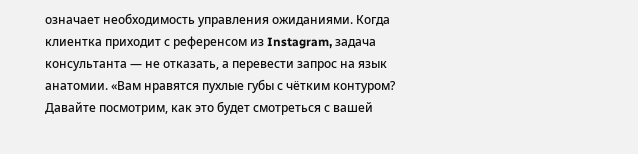означает необходимость управления ожиданиями. Когда клиентка приходит с референсом из Instagram, задача консультанта — не отказать, а перевести запрос на язык анатомии. «Вам нравятся пухлые губы с чётким контуром? Давайте посмотрим, как это будет смотреться с вашей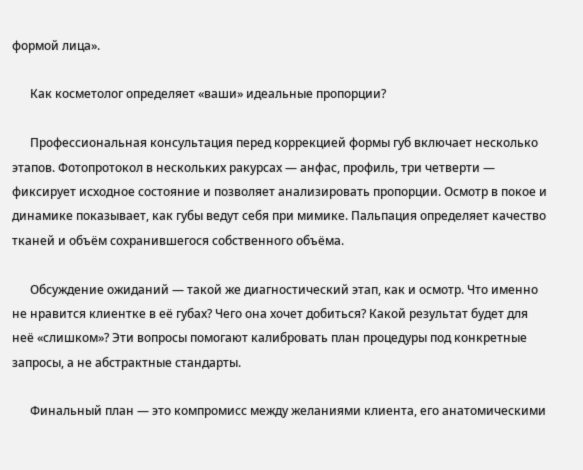формой лица».

      Как косметолог определяет «ваши» идеальные пропорции?

      Профессиональная консультация перед коррекцией формы губ включает несколько этапов. Фотопротокол в нескольких ракурсах — анфас, профиль, три четверти — фиксирует исходное состояние и позволяет анализировать пропорции. Осмотр в покое и динамике показывает, как губы ведут себя при мимике. Пальпация определяет качество тканей и объём сохранившегося собственного объёма.

      Обсуждение ожиданий — такой же диагностический этап, как и осмотр. Что именно не нравится клиентке в её губах? Чего она хочет добиться? Какой результат будет для неё «слишком»? Эти вопросы помогают калибровать план процедуры под конкретные запросы, а не абстрактные стандарты.

      Финальный план — это компромисс между желаниями клиента, его анатомическими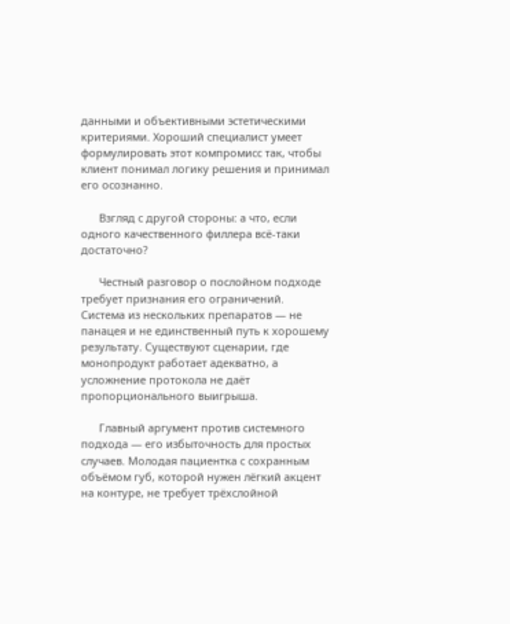данными и объективными эстетическими критериями. Хороший специалист умеет формулировать этот компромисс так, чтобы клиент понимал логику решения и принимал его осознанно.

      Взгляд с другой стороны: а что, если одного качественного филлера всё-таки достаточно?

      Честный разговор о послойном подходе требует признания его ограничений. Система из нескольких препаратов — не панацея и не единственный путь к хорошему результату. Существуют сценарии, где монопродукт работает адекватно, а усложнение протокола не даёт пропорционального выигрыша.

      Главный аргумент против системного подхода — его избыточность для простых случаев. Молодая пациентка с сохранным объёмом губ, которой нужен лёгкий акцент на контуре, не требует трёхслойной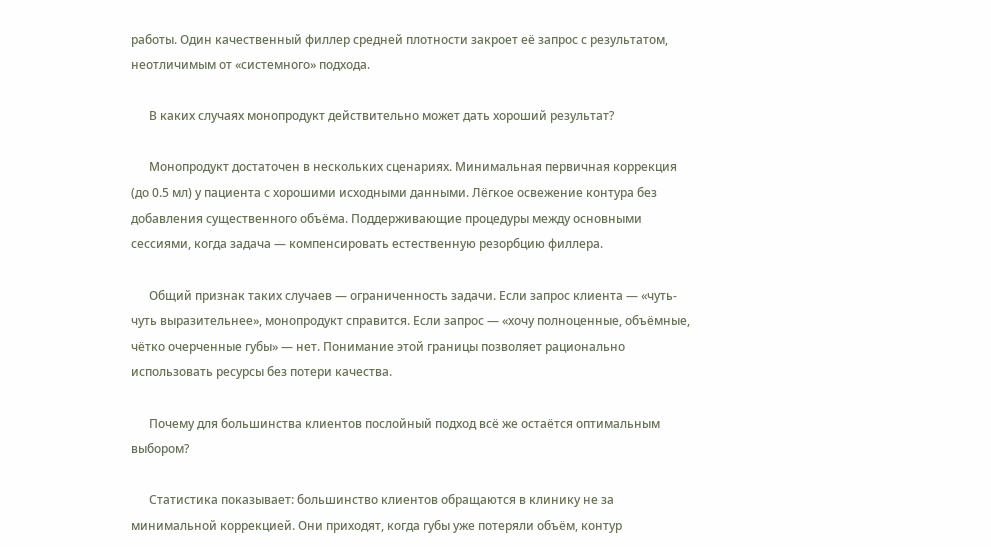работы. Один качественный филлер средней плотности закроет её запрос с результатом, неотличимым от «системного» подхода.

      В каких случаях монопродукт действительно может дать хороший результат?

      Монопродукт достаточен в нескольких сценариях. Минимальная первичная коррекция (до 0.5 мл) у пациента с хорошими исходными данными. Лёгкое освежение контура без добавления существенного объёма. Поддерживающие процедуры между основными сессиями, когда задача — компенсировать естественную резорбцию филлера.

      Общий признак таких случаев — ограниченность задачи. Если запрос клиента — «чуть-чуть выразительнее», монопродукт справится. Если запрос — «хочу полноценные, объёмные, чётко очерченные губы» — нет. Понимание этой границы позволяет рационально использовать ресурсы без потери качества.

      Почему для большинства клиентов послойный подход всё же остаётся оптимальным выбором?

      Статистика показывает: большинство клиентов обращаются в клинику не за минимальной коррекцией. Они приходят, когда губы уже потеряли объём, контур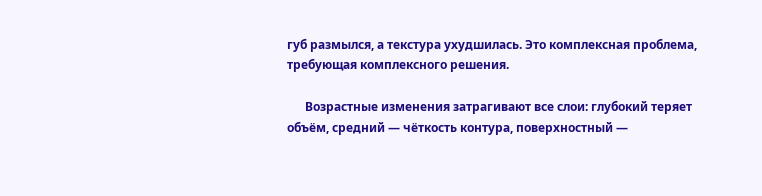губ размылся, а текстура ухудшилась. Это комплексная проблема, требующая комплексного решения.

      Возрастные изменения затрагивают все слои: глубокий теряет объём, средний — чёткость контура, поверхностный —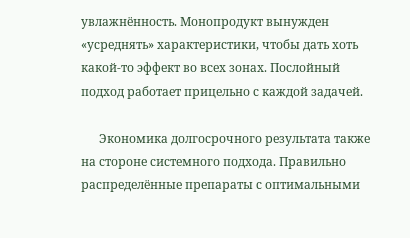увлажнённость. Монопродукт вынужден «усреднять» характеристики, чтобы дать хоть какой-то эффект во всех зонах. Послойный подход работает прицельно с каждой задачей.

      Экономика долгосрочного результата также на стороне системного подхода. Правильно распределённые препараты с оптимальными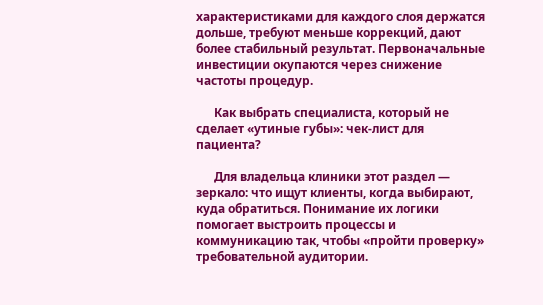характеристиками для каждого слоя держатся дольше, требуют меньше коррекций, дают более стабильный результат. Первоначальные инвестиции окупаются через снижение частоты процедур.

      Как выбрать специалиста, который не сделает «утиные губы»: чек-лист для пациента?

      Для владельца клиники этот раздел — зеркало: что ищут клиенты, когда выбирают, куда обратиться. Понимание их логики помогает выстроить процессы и коммуникацию так, чтобы «пройти проверку» требовательной аудитории.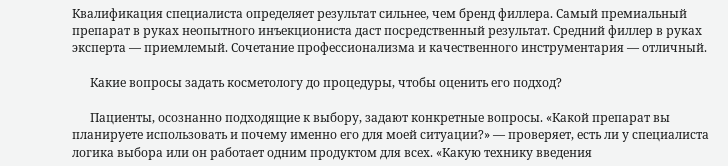Квалификация специалиста определяет результат сильнее, чем бренд филлера. Самый премиальный препарат в руках неопытного инъекциониста даст посредственный результат. Средний филлер в руках эксперта — приемлемый. Сочетание профессионализма и качественного инструментария — отличный.

      Какие вопросы задать косметологу до процедуры, чтобы оценить его подход?

      Пациенты, осознанно подходящие к выбору, задают конкретные вопросы. «Какой препарат вы планируете использовать и почему именно его для моей ситуации?» — проверяет, есть ли у специалиста логика выбора или он работает одним продуктом для всех. «Какую технику введения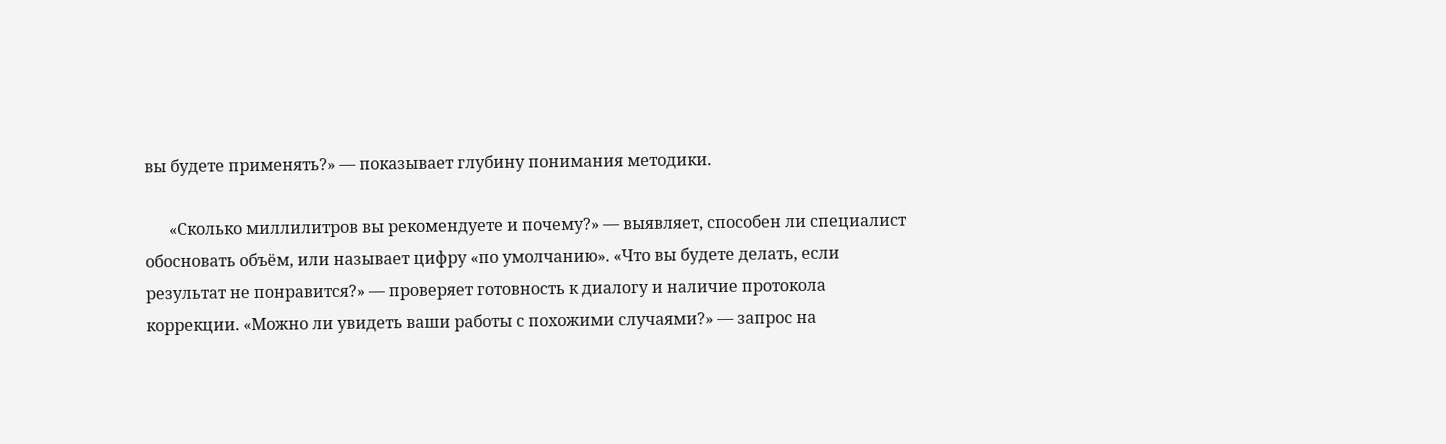вы будете применять?» — показывает глубину понимания методики.

      «Сколько миллилитров вы рекомендуете и почему?» — выявляет, способен ли специалист обосновать объём, или называет цифру «по умолчанию». «Что вы будете делать, если результат не понравится?» — проверяет готовность к диалогу и наличие протокола коррекции. «Можно ли увидеть ваши работы с похожими случаями?» — запрос на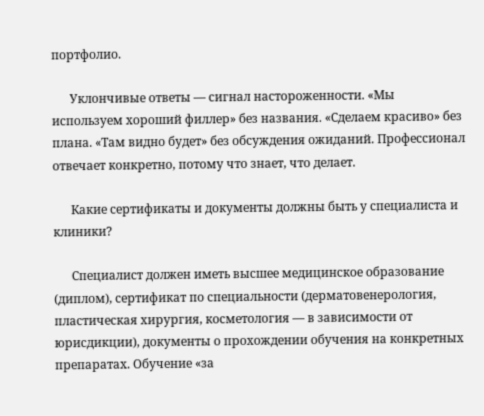портфолио.

      Уклончивые ответы — сигнал настороженности. «Мы используем хороший филлер» без названия. «Сделаем красиво» без плана. «Там видно будет» без обсуждения ожиданий. Профессионал отвечает конкретно, потому что знает, что делает.

      Какие сертификаты и документы должны быть у специалиста и клиники?

      Специалист должен иметь высшее медицинское образование (диплом), сертификат по специальности (дерматовенерология, пластическая хирургия, косметология — в зависимости от юрисдикции), документы о прохождении обучения на конкретных препаратах. Обучение «за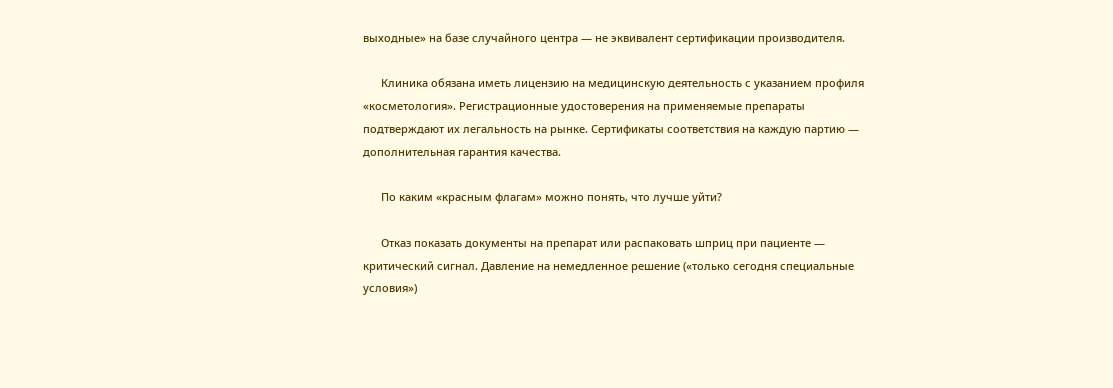выходные» на базе случайного центра — не эквивалент сертификации производителя.

      Клиника обязана иметь лицензию на медицинскую деятельность с указанием профиля «косметология». Регистрационные удостоверения на применяемые препараты подтверждают их легальность на рынке. Сертификаты соответствия на каждую партию — дополнительная гарантия качества.

      По каким «красным флагам» можно понять, что лучше уйти?

      Отказ показать документы на препарат или распаковать шприц при пациенте — критический сигнал. Давление на немедленное решение («только сегодня специальные условия»)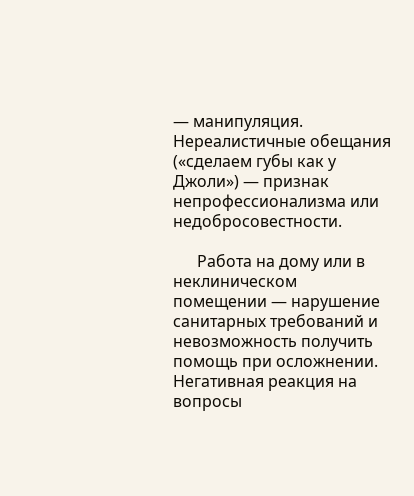— манипуляция. Нереалистичные обещания («сделаем губы как у Джоли») — признак непрофессионализма или недобросовестности.

      Работа на дому или в неклиническом помещении — нарушение санитарных требований и невозможность получить помощь при осложнении. Негативная реакция на вопросы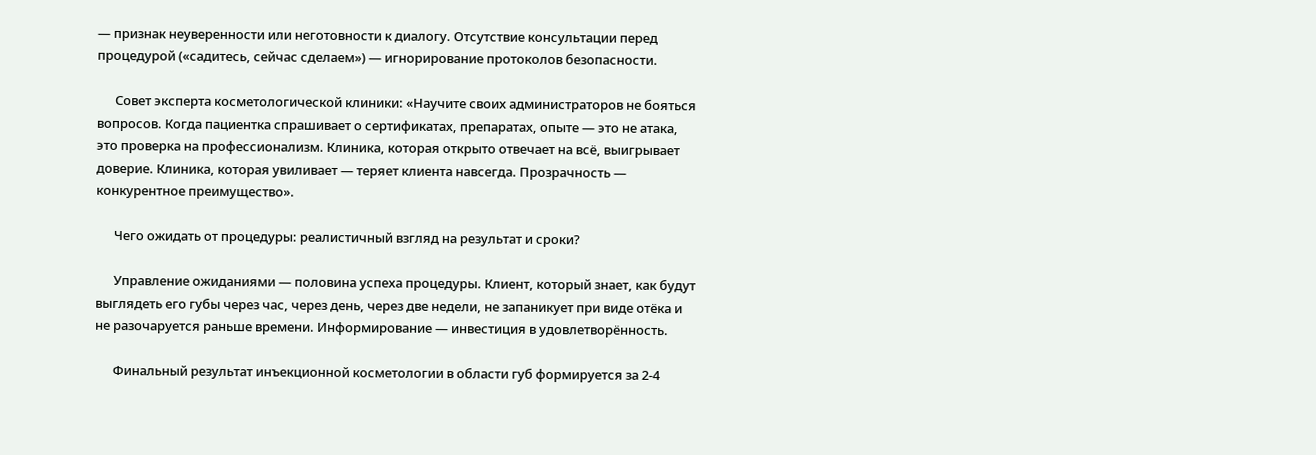— признак неуверенности или неготовности к диалогу. Отсутствие консультации перед процедурой («садитесь, сейчас сделаем») — игнорирование протоколов безопасности.

      Совет эксперта косметологической клиники: «Научите своих администраторов не бояться вопросов. Когда пациентка спрашивает о сертификатах, препаратах, опыте — это не атака, это проверка на профессионализм. Клиника, которая открыто отвечает на всё, выигрывает доверие. Клиника, которая увиливает — теряет клиента навсегда. Прозрачность — конкурентное преимущество».

      Чего ожидать от процедуры: реалистичный взгляд на результат и сроки?

      Управление ожиданиями — половина успеха процедуры. Клиент, который знает, как будут выглядеть его губы через час, через день, через две недели, не запаникует при виде отёка и не разочаруется раньше времени. Информирование — инвестиция в удовлетворённость.

      Финальный результат инъекционной косметологии в области губ формируется за 2-4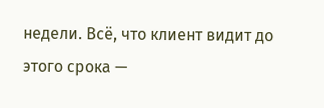недели. Всё, что клиент видит до этого срока —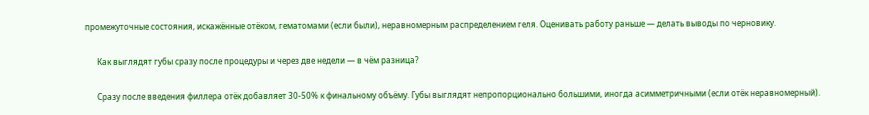промежуточные состояния, искажённые отёком, гематомами (если были), неравномерным распределением геля. Оценивать работу раньше — делать выводы по черновику.

      Как выглядят губы сразу после процедуры и через две недели — в чём разница?

      Сразу после введения филлера отёк добавляет 30-50% к финальному объёму. Губы выглядят непропорционально большими, иногда асимметричными (если отёк неравномерный).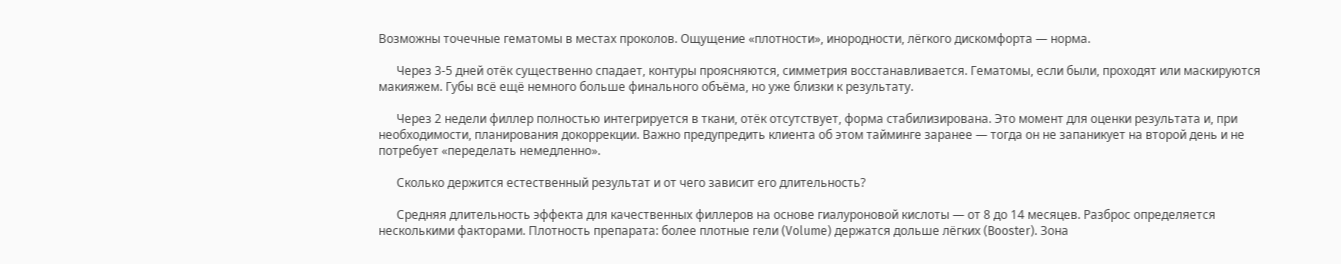Возможны точечные гематомы в местах проколов. Ощущение «плотности», инородности, лёгкого дискомфорта — норма.

      Через 3-5 дней отёк существенно спадает, контуры проясняются, симметрия восстанавливается. Гематомы, если были, проходят или маскируются макияжем. Губы всё ещё немного больше финального объёма, но уже близки к результату.

      Через 2 недели филлер полностью интегрируется в ткани, отёк отсутствует, форма стабилизирована. Это момент для оценки результата и, при необходимости, планирования докоррекции. Важно предупредить клиента об этом тайминге заранее — тогда он не запаникует на второй день и не потребует «переделать немедленно».

      Сколько держится естественный результат и от чего зависит его длительность?

      Средняя длительность эффекта для качественных филлеров на основе гиалуроновой кислоты — от 8 до 14 месяцев. Разброс определяется несколькими факторами. Плотность препарата: более плотные гели (Volume) держатся дольше лёгких (Booster). Зона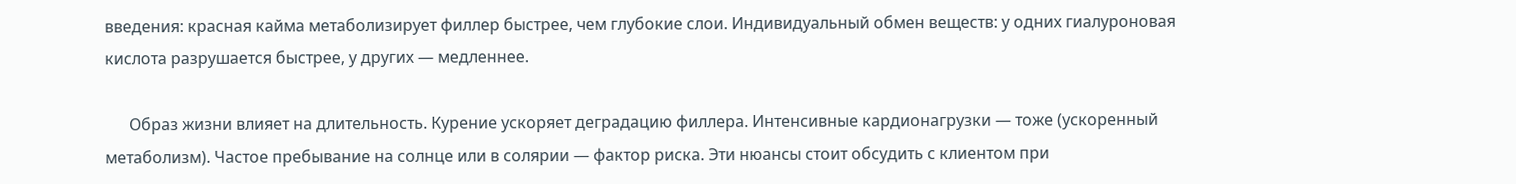введения: красная кайма метаболизирует филлер быстрее, чем глубокие слои. Индивидуальный обмен веществ: у одних гиалуроновая кислота разрушается быстрее, у других — медленнее.

      Образ жизни влияет на длительность. Курение ускоряет деградацию филлера. Интенсивные кардионагрузки — тоже (ускоренный метаболизм). Частое пребывание на солнце или в солярии — фактор риска. Эти нюансы стоит обсудить с клиентом при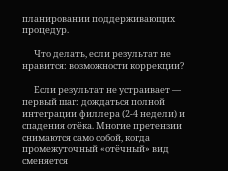планировании поддерживающих процедур.

      Что делать, если результат не нравится: возможности коррекции?

      Если результат не устраивает — первый шаг: дождаться полной интеграции филлера (2-4 недели) и спадения отёка. Многие претензии снимаются само собой, когда промежуточный «отёчный» вид сменяется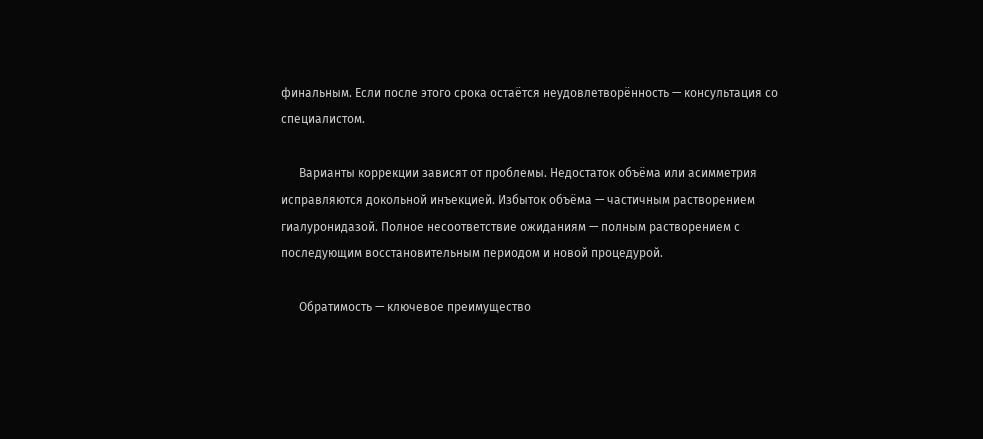финальным. Если после этого срока остаётся неудовлетворённость — консультация со специалистом.

      Варианты коррекции зависят от проблемы. Недостаток объёма или асимметрия исправляются докольной инъекцией. Избыток объёма — частичным растворением гиалуронидазой. Полное несоответствие ожиданиям — полным растворением с последующим восстановительным периодом и новой процедурой.

      Обратимость — ключевое преимущество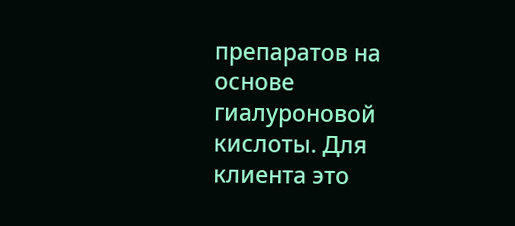препаратов на основе гиалуроновой кислоты. Для клиента это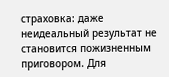страховка: даже неидеальный результат не становится пожизненным приговором. Для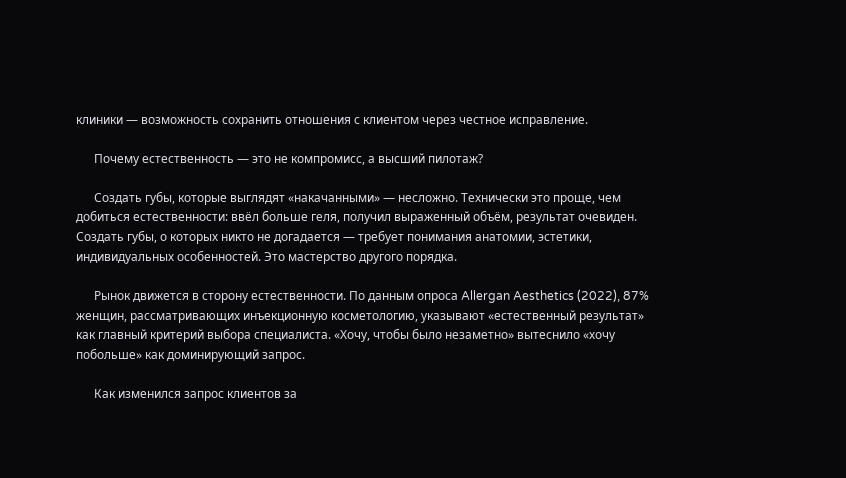клиники — возможность сохранить отношения с клиентом через честное исправление.

      Почему естественность — это не компромисс, а высший пилотаж?

      Создать губы, которые выглядят «накачанными» — несложно. Технически это проще, чем добиться естественности: ввёл больше геля, получил выраженный объём, результат очевиден. Создать губы, о которых никто не догадается — требует понимания анатомии, эстетики, индивидуальных особенностей. Это мастерство другого порядка.

      Рынок движется в сторону естественности. По данным опроса Allergan Aesthetics (2022), 87% женщин, рассматривающих инъекционную косметологию, указывают «естественный результат» как главный критерий выбора специалиста. «Хочу, чтобы было незаметно» вытеснило «хочу побольше» как доминирующий запрос.

      Как изменился запрос клиентов за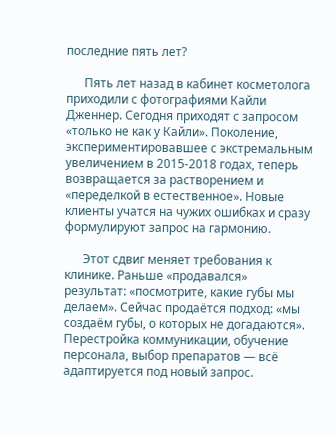последние пять лет?

      Пять лет назад в кабинет косметолога приходили с фотографиями Кайли Дженнер. Сегодня приходят с запросом «только не как у Кайли». Поколение, экспериментировавшее с экстремальным увеличением в 2015-2018 годах, теперь возвращается за растворением и «переделкой в естественное». Новые клиенты учатся на чужих ошибках и сразу формулируют запрос на гармонию.

      Этот сдвиг меняет требования к клинике. Раньше «продавался» результат: «посмотрите, какие губы мы делаем». Сейчас продаётся подход: «мы создаём губы, о которых не догадаются». Перестройка коммуникации, обучение персонала, выбор препаратов — всё адаптируется под новый запрос.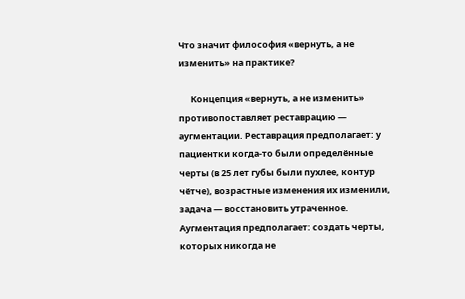Что значит философия «вернуть, а не изменить» на практике?

      Концепция «вернуть, а не изменить» противопоставляет реставрацию — аугментации. Реставрация предполагает: у пациентки когда-то были определённые черты (в 25 лет губы были пухлее, контур чётче), возрастные изменения их изменили, задача — восстановить утраченное. Аугментация предполагает: создать черты, которых никогда не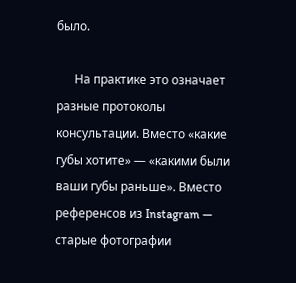было.

      На практике это означает разные протоколы консультации. Вместо «какие губы хотите» — «какими были ваши губы раньше». Вместо референсов из Instagram — старые фотографии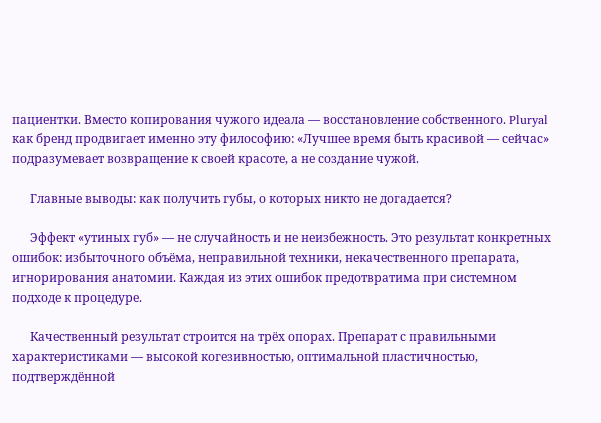пациентки. Вместо копирования чужого идеала — восстановление собственного. Pluryal как бренд продвигает именно эту философию: «Лучшее время быть красивой — сейчас» подразумевает возвращение к своей красоте, а не создание чужой.

      Главные выводы: как получить губы, о которых никто не догадается?

      Эффект «утиных губ» — не случайность и не неизбежность. Это результат конкретных ошибок: избыточного объёма, неправильной техники, некачественного препарата, игнорирования анатомии. Каждая из этих ошибок предотвратима при системном подходе к процедуре.

      Качественный результат строится на трёх опорах. Препарат с правильными характеристиками — высокой когезивностью, оптимальной пластичностью, подтверждённой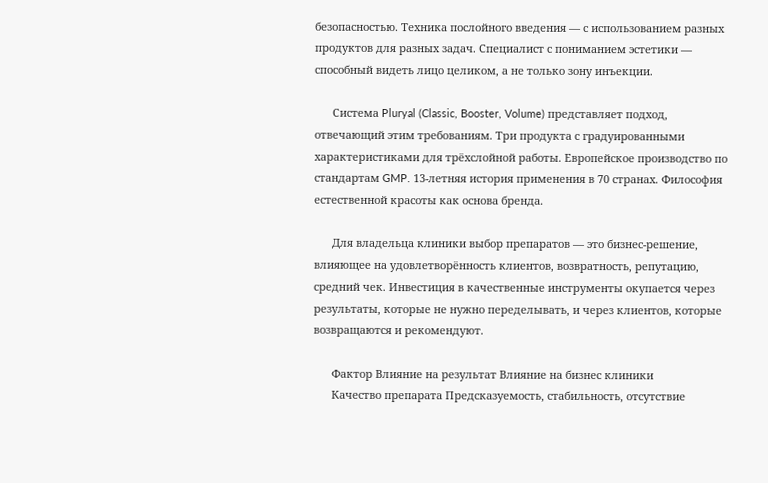безопасностью. Техника послойного введения — с использованием разных продуктов для разных задач. Специалист с пониманием эстетики — способный видеть лицо целиком, а не только зону инъекции.

      Система Pluryal (Classic, Booster, Volume) представляет подход, отвечающий этим требованиям. Три продукта с градуированными характеристиками для трёхслойной работы. Европейское производство по стандартам GMP. 13-летняя история применения в 70 странах. Философия естественной красоты как основа бренда.

      Для владельца клиники выбор препаратов — это бизнес-решение, влияющее на удовлетворённость клиентов, возвратность, репутацию, средний чек. Инвестиция в качественные инструменты окупается через результаты, которые не нужно переделывать, и через клиентов, которые возвращаются и рекомендуют.

      Фактор Влияние на результат Влияние на бизнес клиники
      Качество препарата Предсказуемость, стабильность, отсутствие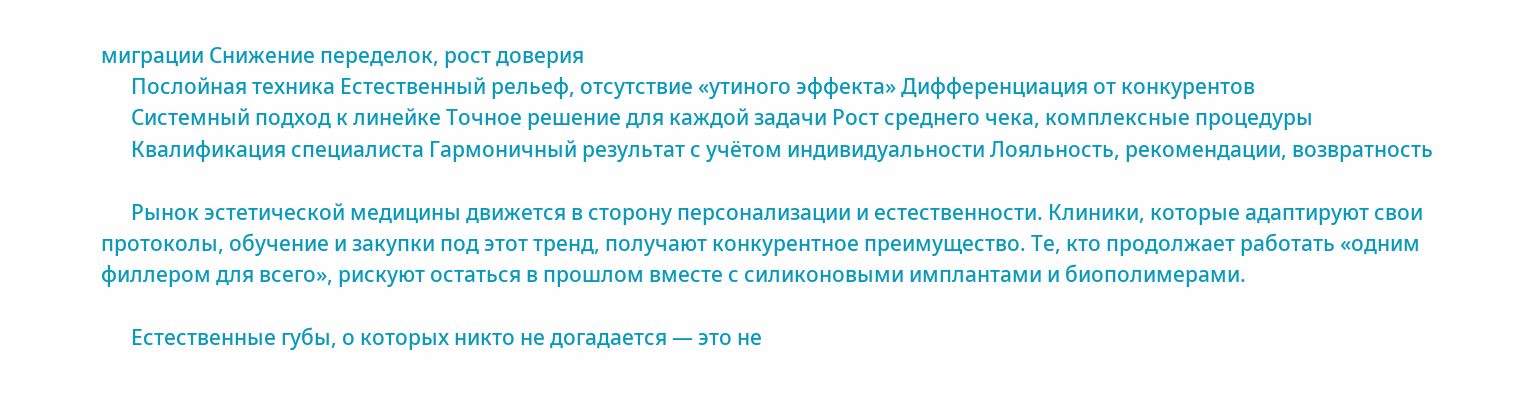миграции Снижение переделок, рост доверия
      Послойная техника Естественный рельеф, отсутствие «утиного эффекта» Дифференциация от конкурентов
      Системный подход к линейке Точное решение для каждой задачи Рост среднего чека, комплексные процедуры
      Квалификация специалиста Гармоничный результат с учётом индивидуальности Лояльность, рекомендации, возвратность

      Рынок эстетической медицины движется в сторону персонализации и естественности. Клиники, которые адаптируют свои протоколы, обучение и закупки под этот тренд, получают конкурентное преимущество. Те, кто продолжает работать «одним филлером для всего», рискуют остаться в прошлом вместе с силиконовыми имплантами и биополимерами.

      Естественные губы, о которых никто не догадается — это не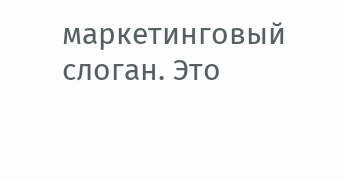маркетинговый слоган. Это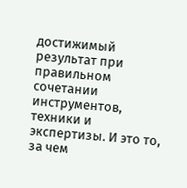достижимый результат при правильном сочетании инструментов, техники и экспертизы. И это то, за чем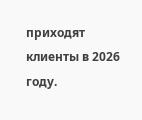приходят клиенты в 2026 году.